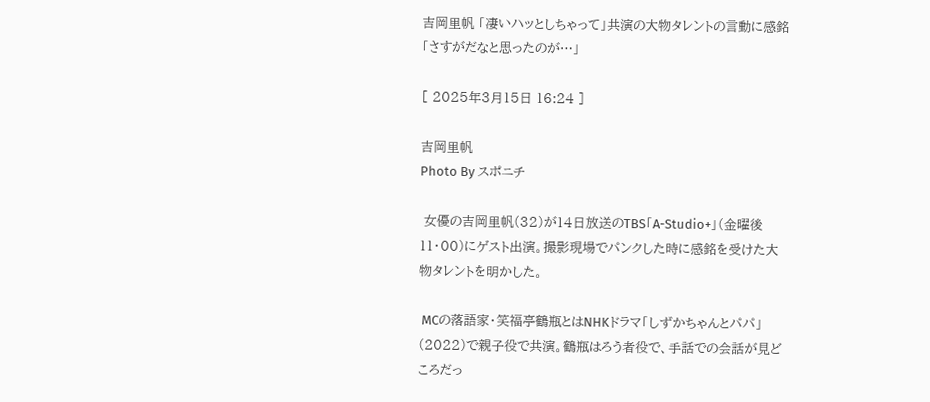吉岡里帆 「凄いハッとしちゃって」共演の大物タレントの言動に感銘「さすがだなと思ったのが…」

[ 2025年3月15日 16:24 ]

吉岡里帆
Photo By スポニチ

 女優の吉岡里帆(32)が14日放送のTBS「A-Studio+」(金曜後11・00)にゲスト出演。撮影現場でパンクした時に感銘を受けた大物タレントを明かした。

 MCの落語家・笑福亭鶴瓶とはNHKドラマ「しずかちゃんとパパ」(2022)で親子役で共演。鶴瓶はろう者役で、手話での会話が見どころだっ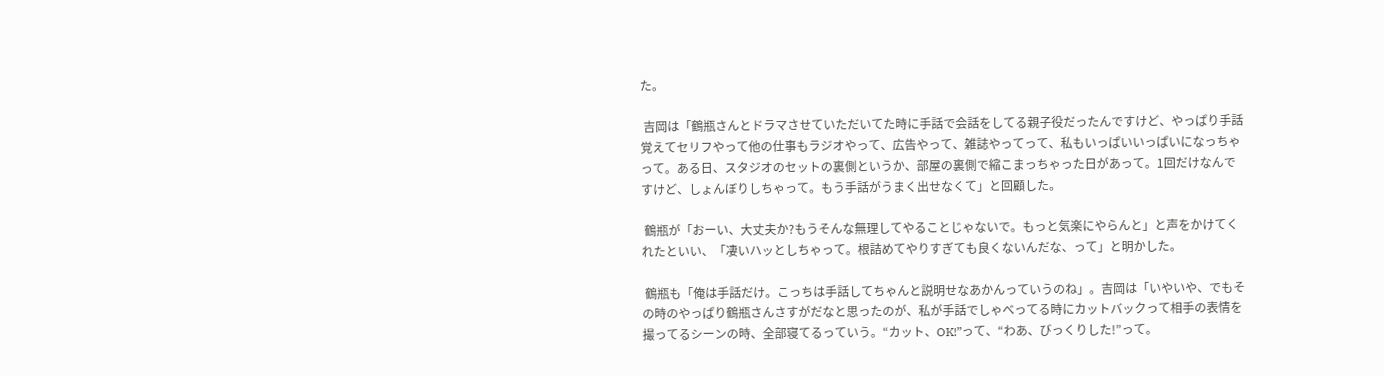た。

 吉岡は「鶴瓶さんとドラマさせていただいてた時に手話で会話をしてる親子役だったんですけど、やっぱり手話覚えてセリフやって他の仕事もラジオやって、広告やって、雑誌やってって、私もいっぱいいっぱいになっちゃって。ある日、スタジオのセットの裏側というか、部屋の裏側で縮こまっちゃった日があって。1回だけなんですけど、しょんぼりしちゃって。もう手話がうまく出せなくて」と回顧した。

 鶴瓶が「おーい、大丈夫か?もうそんな無理してやることじゃないで。もっと気楽にやらんと」と声をかけてくれたといい、「凄いハッとしちゃって。根詰めてやりすぎても良くないんだな、って」と明かした。

 鶴瓶も「俺は手話だけ。こっちは手話してちゃんと説明せなあかんっていうのね」。吉岡は「いやいや、でもその時のやっぱり鶴瓶さんさすがだなと思ったのが、私が手話でしゃべってる時にカットバックって相手の表情を撮ってるシーンの時、全部寝てるっていう。“カット、OK!”って、“わあ、びっくりした!”って。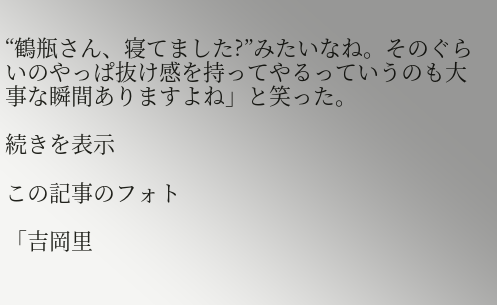“鶴瓶さん、寝てました?”みたいなね。そのぐらいのやっぱ抜け感を持ってやるっていうのも大事な瞬間ありますよね」と笑った。

続きを表示

この記事のフォト

「吉岡里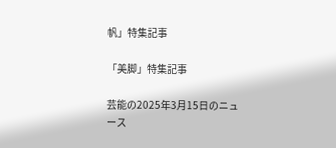帆」特集記事

「美脚」特集記事

芸能の2025年3月15日のニュース